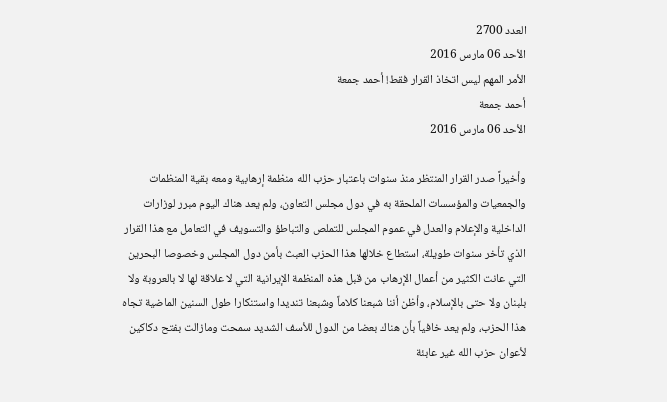العدد 2700
الأحد 06 مارس 2016
الأمر المهم ليس اتخاذ القرار فقط! أحمد جمعة
أحمد جمعة
الأحد 06 مارس 2016

وأخيراً صدر القرار المنتظر منذ سنوات باعتبار حزب الله منظمة إرهابية ومعه بقية المنظمات والجمعيات والمؤسسات الملحقة به في دول مجلس التعاون، ولم يعد هناك اليوم مبرر لوزارات الداخلية والإعلام والعدل في عموم المجلس للتملص والتباطؤ والتسويف في التعامل مع هذا القرار الذي تأخر سنوات طويلة، استطاع خلالها هذا الحزب العبث بأمن دول المجلس وخصوصا البحرين التي عانت الكثير من أعمال الإرهاب من قبل هذه المنظمة الإيرانية التي لا علاقة لها لا بالعروبة ولا بلبنان ولا حتى بالإسلام، وأظن أننا شبعنا كلاماً وشبعنا تنديدا واستنكارا طول السنين الماضية تجاه هذا الحزب، ولم يعد خافياً بأن هناك بعضا من الدول للأسف الشديد سمحت ومازالت بفتح دكاكين لأعوان حزب الله غير عابئة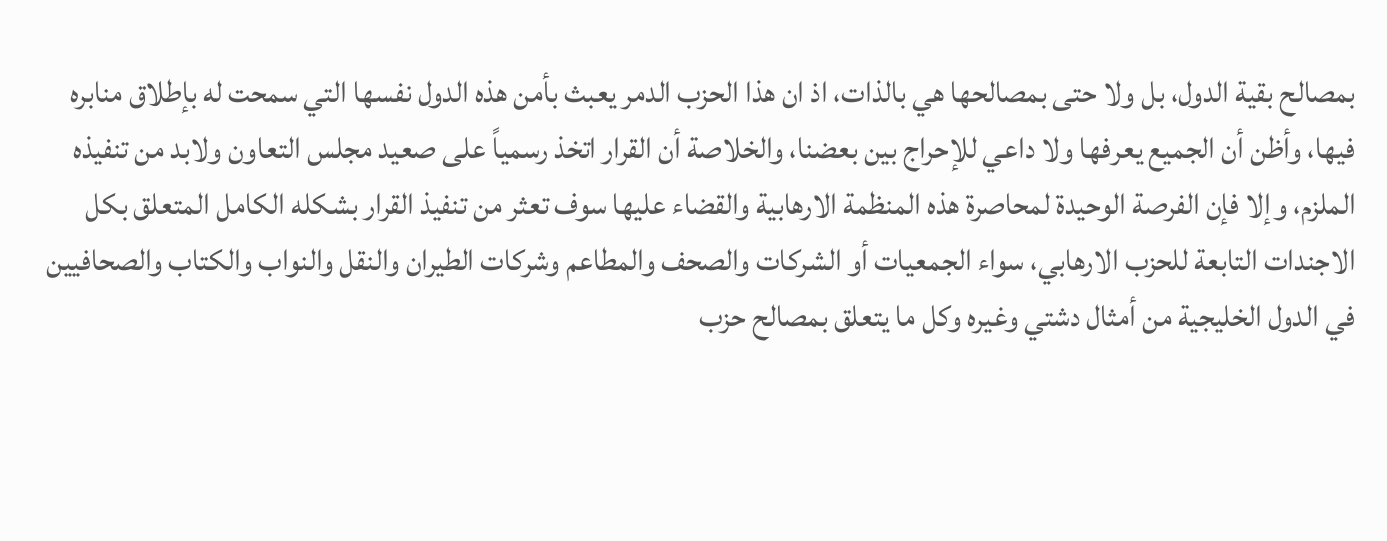بمصالح بقية الدول، بل ولا حتى بمصالحها هي بالذات، اذ ان هذا الحزب الدمر يعبث بأمن هذه الدول نفسها التي سمحت له بإطلاق منابره فيها، وأظن أن الجميع يعرفها ولا داعي للإحراج بين بعضنا، والخلاصة أن القرار اتخذ رسمياً على صعيد مجلس التعاون ولابد من تنفيذه الملزم، وإلا فإن الفرصة الوحيدة لمحاصرة هذه المنظمة الارهابية والقضاء عليها سوف تعثر من تنفيذ القرار بشكله الكامل المتعلق بكل الاجندات التابعة للحزب الارهابي، سواء الجمعيات أو الشركات والصحف والمطاعم وشركات الطيران والنقل والنواب والكتاب والصحافيين في الدول الخليجية من أمثال دشتي وغيره وكل ما يتعلق بمصالح حزب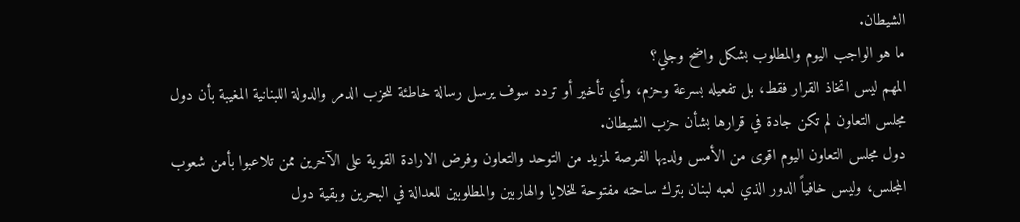الشيطان.
ما هو الواجب اليوم والمطلوب بشكل واضح وجلي؟
المهم ليس اتخاذ القرار فقط، بل تفعيله بسرعة وحزم، وأي تأخير أو تردد سوف يرسل رسالة خاطئة للحزب الدمر والدولة اللبنانية المغيبة بأن دول مجلس التعاون لم تكن جادة في قرارها بشأن حزب الشيطان.
دول مجلس التعاون اليوم اقوى من الأمس ولديها الفرصة لمزيد من التوحد والتعاون وفرض الارادة القوية على الآخرين ممن تلاعبوا بأمن شعوب المجلس، وليس خافياً الدور الذي لعبه لبنان بترك ساحته مفتوحة للخلايا والهاربين والمطلوبين للعدالة في البحرين وبقية دول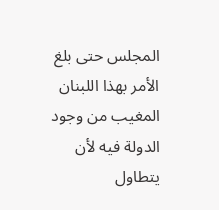المجلس حتى بلغ الأمر بهذا اللبنان المغيب من وجود الدولة فيه لأن يتطاول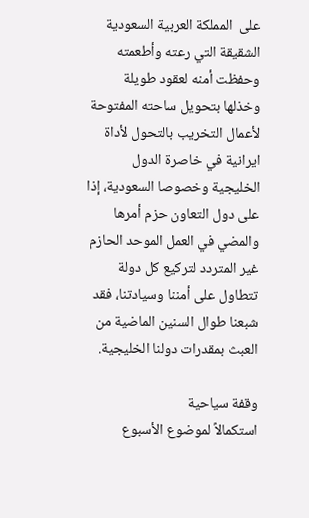على  المملكة العربية السعودية الشقيقة التي رعته وأطعمته وحفظت أمنه لعقود طويلة وخذلها بتحويل ساحته المفتوحة لأعمال التخريب بالتحول لأداة ايرانية في خاصرة الدول الخليجية وخصوصا السعودية، إذا على دول التعاون حزم أمرها والمضي في العمل الموحد الحازم غير المتردد لتركيع كل دولة تتطاول على أمننا وسيادتنا، فقد شبعنا طوال السنين الماضية من العبث بمقدرات دولنا الخليجية.

وقفة سياحية
استكمالاً لموضوع الأسبوع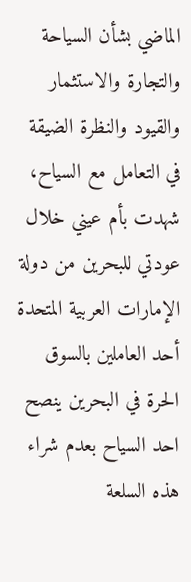الماضي بشأن السياحة والتجارة والاستثمار والقيود والنظرة الضيقة في التعامل مع السياح، شهدت بأم عيني خلال عودتي للبحرين من دولة الإمارات العربية المتحدة أحد العاملين بالسوق الحرة في البحرين ينصح احد السياح بعدم شراء هذه السلعة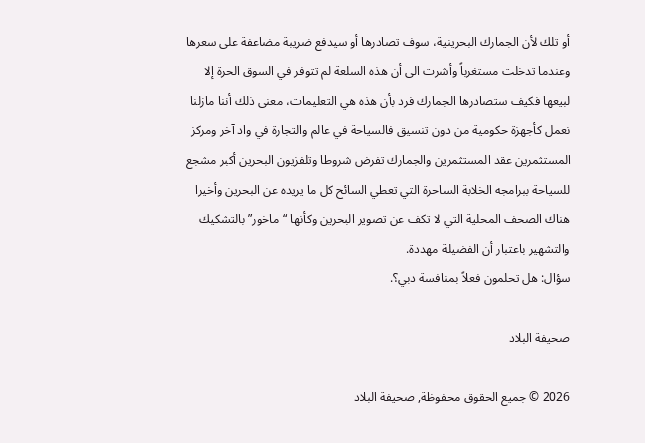أو تلك لأن الجمارك البحرينية، سوف تصادرها أو سيدفع ضريبة مضاعفة على سعرها وعندما تدخلت مستغرباً وأشرت الى أن هذه السلعة لم تتوفر في السوق الحرة إلا لبيعها فكيف ستصادرها الجمارك فرد بأن هذه هي التعليمات، معنى ذلك أننا مازلنا نعمل كأجهزة حكومية من دون تنسيق فالسياحة في عالم والتجارة في واد آخر ومركز المستثمرين عقد المستثمرين والجمارك تفرض شروطا وتلفزيون البحرين أكبر مشجع للسياحة ببرامجه الخلابة الساحرة التي تعطي السائح كل ما يريده عن البحرين وأخيرا هناك الصحف المحلية التي لا تكف عن تصوير البحرين وكأنها “ماخور” بالتشكيك والتشهير باعتبار أن الفضيلة مهددة.
سؤال: هل تحلمون فعلاً بمنافسة دبي؟.

صحيفة البلاد

2026 © جميع الحقوق محفوظة, صحيفة البلاد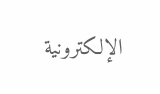الإلكترونية